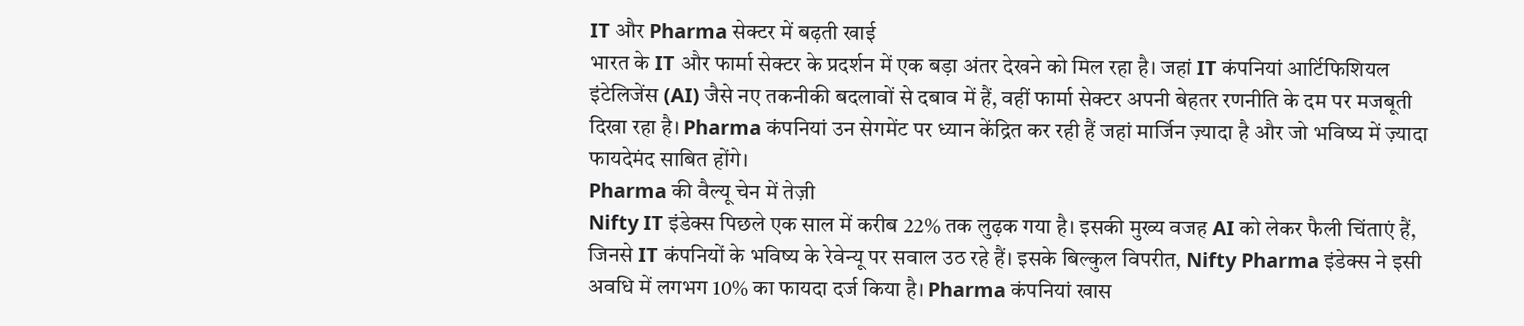IT और Pharma सेक्टर में बढ़ती खाई
भारत के IT और फार्मा सेक्टर के प्रदर्शन में एक बड़ा अंतर देखने को मिल रहा है। जहां IT कंपनियां आर्टिफिशियल इंटेलिजेंस (AI) जैसे नए तकनीकी बदलावों से दबाव में हैं, वहीं फार्मा सेक्टर अपनी बेहतर रणनीति के दम पर मजबूती दिखा रहा है। Pharma कंपनियां उन सेगमेंट पर ध्यान केंद्रित कर रही हैं जहां मार्जिन ज़्यादा है और जो भविष्य में ज़्यादा फायदेमंद साबित होंगे।
Pharma की वैल्यू चेन में तेज़ी
Nifty IT इंडेक्स पिछले एक साल में करीब 22% तक लुढ़क गया है। इसकी मुख्य वजह AI को लेकर फैली चिंताएं हैं, जिनसे IT कंपनियों के भविष्य के रेवेन्यू पर सवाल उठ रहे हैं। इसके बिल्कुल विपरीत, Nifty Pharma इंडेक्स ने इसी अवधि में लगभग 10% का फायदा दर्ज किया है। Pharma कंपनियां खास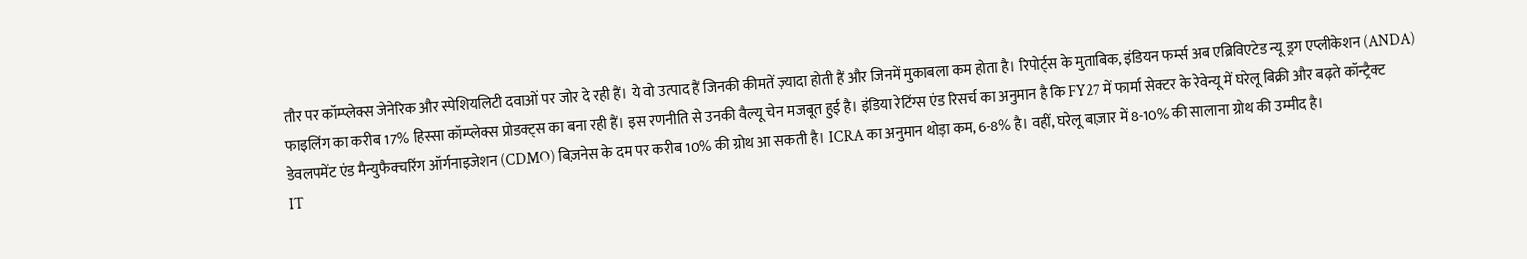तौर पर कॉम्प्लेक्स जेनेरिक और स्पेशियलिटी दवाओं पर जोर दे रही हैं। ये वो उत्पाद हैं जिनकी कीमतें ज़्यादा होती हैं और जिनमें मुकाबला कम होता है। रिपोर्ट्स के मुताबिक, इंडियन फर्म्स अब एब्रिविएटेड न्यू ड्रग एप्लीकेशन (ANDA) फाइलिंग का करीब 17% हिस्सा कॉम्प्लेक्स प्रोडक्ट्स का बना रही हैं। इस रणनीति से उनकी वैल्यू चेन मजबूत हुई है। इंडिया रेटिंग्स एंड रिसर्च का अनुमान है कि FY27 में फार्मा सेक्टर के रेवेन्यू में घरेलू बिक्री और बढ़ते कॉन्ट्रैक्ट डेवलपमेंट एंड मैन्युफैक्चरिंग ऑर्गनाइजेशन (CDMO) बिज़नेस के दम पर करीब 10% की ग्रोथ आ सकती है। ICRA का अनुमान थोड़ा कम, 6-8% है। वहीं, घरेलू बाज़ार में 8-10% की सालाना ग्रोथ की उम्मीद है।
IT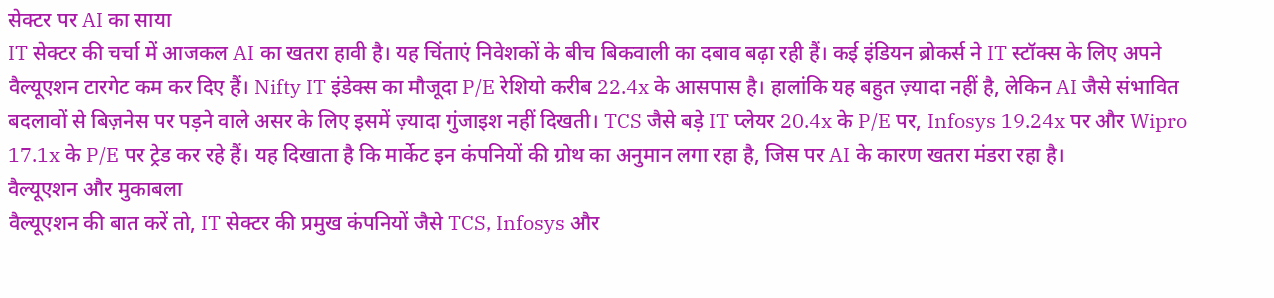सेक्टर पर AI का साया
IT सेक्टर की चर्चा में आजकल AI का खतरा हावी है। यह चिंताएं निवेशकों के बीच बिकवाली का दबाव बढ़ा रही हैं। कई इंडियन ब्रोकर्स ने IT स्टॉक्स के लिए अपने वैल्यूएशन टारगेट कम कर दिए हैं। Nifty IT इंडेक्स का मौजूदा P/E रेशियो करीब 22.4x के आसपास है। हालांकि यह बहुत ज़्यादा नहीं है, लेकिन AI जैसे संभावित बदलावों से बिज़नेस पर पड़ने वाले असर के लिए इसमें ज़्यादा गुंजाइश नहीं दिखती। TCS जैसे बड़े IT प्लेयर 20.4x के P/E पर, Infosys 19.24x पर और Wipro 17.1x के P/E पर ट्रेड कर रहे हैं। यह दिखाता है कि मार्केट इन कंपनियों की ग्रोथ का अनुमान लगा रहा है, जिस पर AI के कारण खतरा मंडरा रहा है।
वैल्यूएशन और मुकाबला
वैल्यूएशन की बात करें तो, IT सेक्टर की प्रमुख कंपनियों जैसे TCS, Infosys और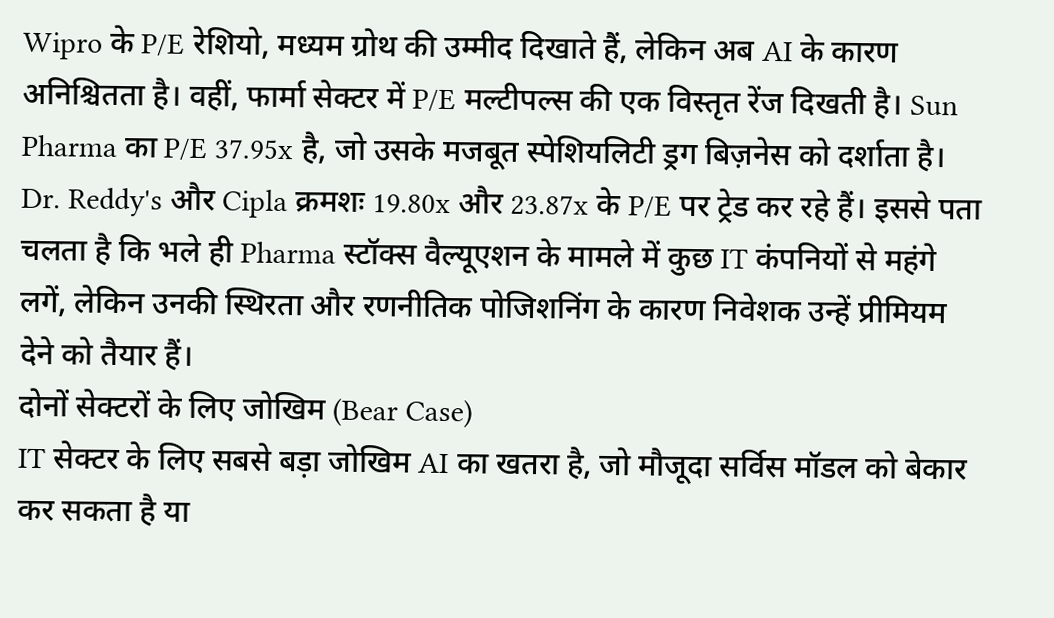Wipro के P/E रेशियो, मध्यम ग्रोथ की उम्मीद दिखाते हैं, लेकिन अब AI के कारण अनिश्चितता है। वहीं, फार्मा सेक्टर में P/E मल्टीपल्स की एक विस्तृत रेंज दिखती है। Sun Pharma का P/E 37.95x है, जो उसके मजबूत स्पेशियलिटी ड्रग बिज़नेस को दर्शाता है। Dr. Reddy's और Cipla क्रमशः 19.80x और 23.87x के P/E पर ट्रेड कर रहे हैं। इससे पता चलता है कि भले ही Pharma स्टॉक्स वैल्यूएशन के मामले में कुछ IT कंपनियों से महंगे लगें, लेकिन उनकी स्थिरता और रणनीतिक पोजिशनिंग के कारण निवेशक उन्हें प्रीमियम देने को तैयार हैं।
दोनों सेक्टरों के लिए जोखिम (Bear Case)
IT सेक्टर के लिए सबसे बड़ा जोखिम AI का खतरा है, जो मौजूदा सर्विस मॉडल को बेकार कर सकता है या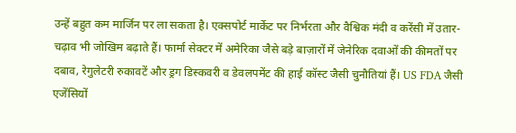उन्हें बहुत कम मार्जिन पर ला सकता है। एक्सपोर्ट मार्केट पर निर्भरता और वैश्विक मंदी व करेंसी में उतार-चढ़ाव भी जोखिम बढ़ाते हैं। फार्मा सेक्टर में अमेरिका जैसे बड़े बाज़ारों में जेनेरिक दवाओं की कीमतों पर दबाव, रेगुलेटरी रुकावटें और ड्रग डिस्कवरी व डेवलपमेंट की हाई कॉस्ट जैसी चुनौतियां हैं। US FDA जैसी एजेंसियों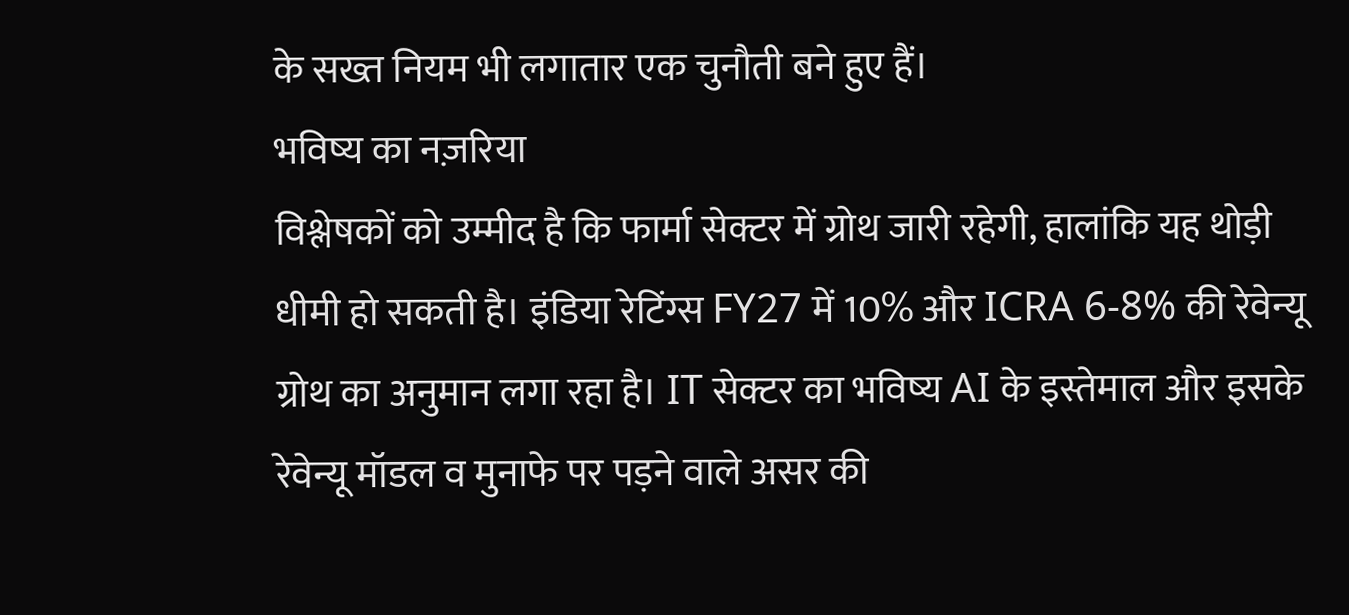के सख्त नियम भी लगातार एक चुनौती बने हुए हैं।
भविष्य का नज़रिया
विश्लेषकों को उम्मीद है कि फार्मा सेक्टर में ग्रोथ जारी रहेगी, हालांकि यह थोड़ी धीमी हो सकती है। इंडिया रेटिंग्स FY27 में 10% और ICRA 6-8% की रेवेन्यू ग्रोथ का अनुमान लगा रहा है। IT सेक्टर का भविष्य AI के इस्तेमाल और इसके रेवेन्यू मॉडल व मुनाफे पर पड़ने वाले असर की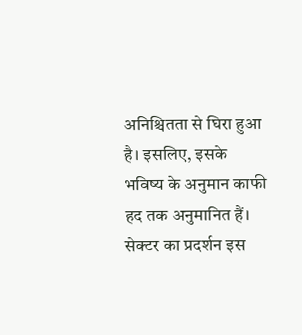अनिश्चितता से घिरा हुआ है। इसलिए, इसके भविष्य के अनुमान काफी हद तक अनुमानित हैं। सेक्टर का प्रदर्शन इस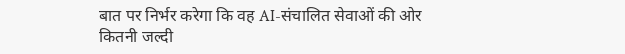बात पर निर्भर करेगा कि वह AI-संचालित सेवाओं की ओर कितनी जल्दी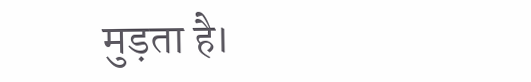मुड़ता है।